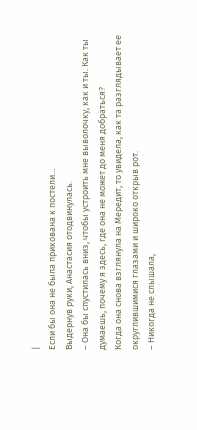|
Если бы она не была прикована к постели…
Выдернув руки, Анастасия отодвинулась.
– Она бы спустилась вниз, чтобы устроить мне выволочку, как и ты. Как ты думаешь, почему я здесь, где она не может до меня добраться?
Когда она снова взглянула на Мередит, то увидела, как та разглядывает ее округлившимися глазами и широко открыв рот.
– Никогда не слышала,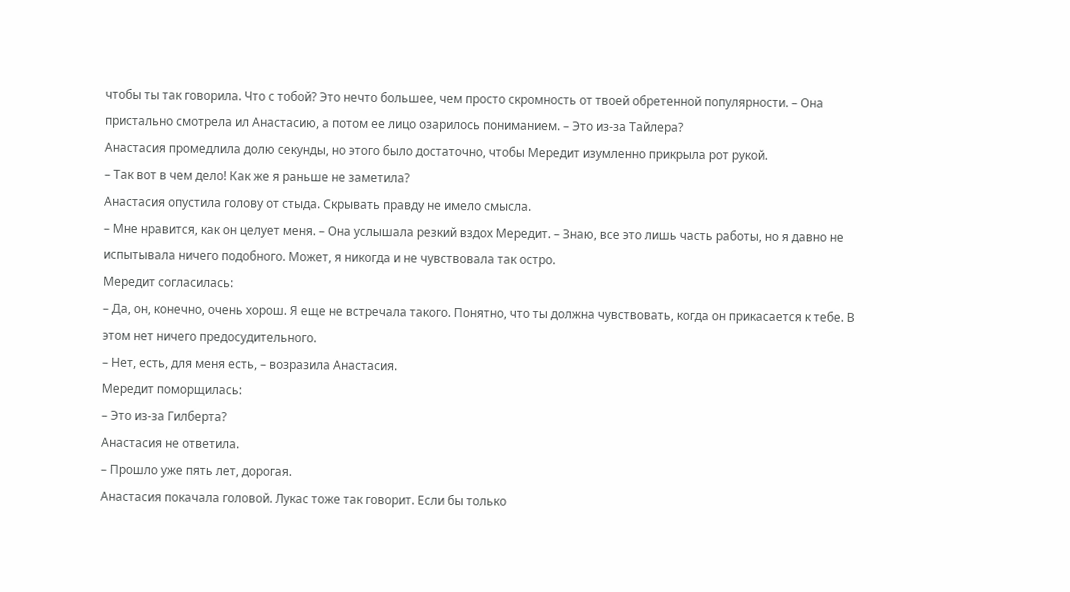чтобы ты так говорила. Что с тобой? Это нечто большее, чем просто скромность от твоей обретенной популярности. – Она пристально смотрела ил Анастасию, а потом ее лицо озарилось пониманием. – Это из-за Тайлера?
Анастасия промедлила долю секунды, но этого было достаточно, чтобы Мередит изумленно прикрыла рот рукой.
– Так вот в чем дело! Как же я раньше не заметила?
Анастасия опустила голову от стыда. Скрывать правду не имело смысла.
– Мне нравится, как он целует меня. – Она услышала резкий вздох Мередит. – Знаю, все это лишь часть работы, но я давно не испытывала ничего подобного. Может, я никогда и не чувствовала так остро.
Мередит согласилась:
– Да, он, конечно, очень хорош. Я еще не встречала такого. Понятно, что ты должна чувствовать, когда он прикасается к тебе. В этом нет ничего предосудительного.
– Нет, есть, для меня есть, – возразила Анастасия.
Мередит поморщилась:
– Это из-за Гилберта?
Анастасия не ответила.
– Прошло уже пять лет, дорогая.
Анастасия покачала головой. Лукас тоже так говорит. Если бы только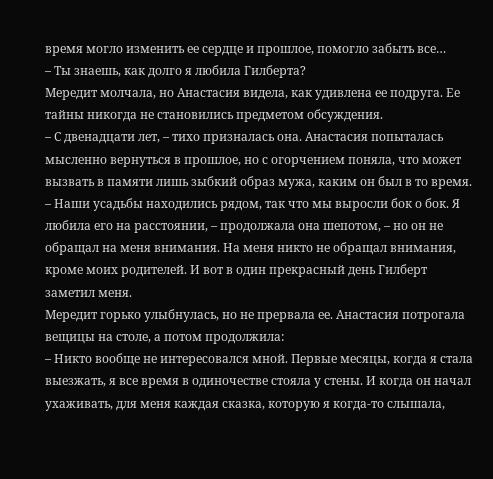время могло изменить ее сердце и прошлое, помогло забыть все…
– Ты знаешь, как долго я любила Гилберта?
Мередит молчала, но Анастасия видела, как удивлена ее подруга. Ее тайны никогда не становились предметом обсуждения.
– С двенадцати лет, – тихо призналась она. Анастасия попыталась мысленно вернуться в прошлое, но с огорчением поняла, что может вызвать в памяти лишь зыбкий образ мужа, каким он был в то время. – Наши усадьбы находились рядом, так что мы выросли бок о бок. Я любила его на расстоянии, – продолжала она шепотом, – но он не обращал на меня внимания. На меня никто не обращал внимания, кроме моих родителей. И вот в один прекрасный день Гилберт заметил меня.
Мередит горько улыбнулась, но не прервала ее. Анастасия потрогала вещицы на столе, а потом продолжила:
– Никто вообще не интересовался мной. Первые месяцы, когда я стала выезжать, я все время в одиночестве стояла у стены. И когда он начал ухаживать, для меня каждая сказка, которую я когда-то слышала,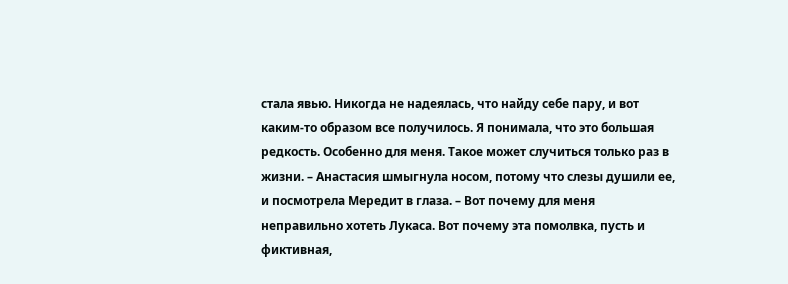стала явью. Никогда не надеялась, что найду себе пару, и вот каким-то образом все получилось. Я понимала, что это большая редкость. Особенно для меня. Такое может случиться только раз в жизни. – Анастасия шмыгнула носом, потому что слезы душили ее, и посмотрела Мередит в глаза. – Вот почему для меня неправильно хотеть Лукаса. Вот почему эта помолвка, пусть и фиктивная,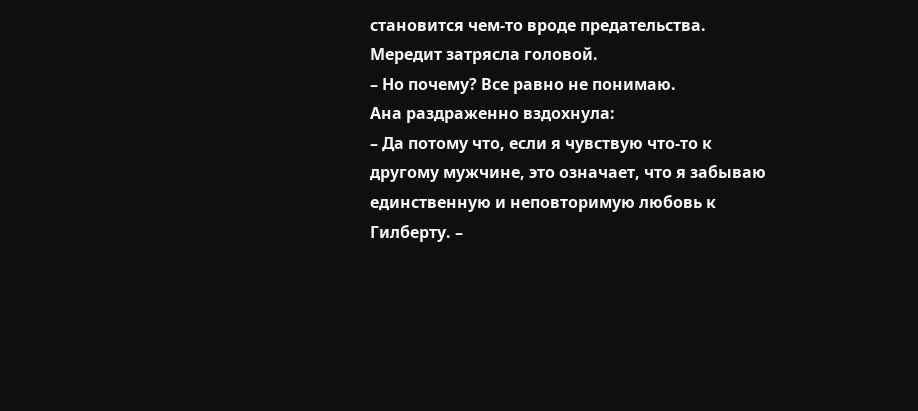становится чем-то вроде предательства.
Мередит затрясла головой.
– Но почему? Все равно не понимаю.
Ана раздраженно вздохнула:
– Да потому что, если я чувствую что-то к другому мужчине, это означает, что я забываю единственную и неповторимую любовь к Гилберту. –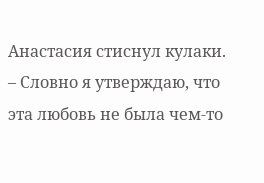Анастасия стиснул кулаки. – Словно я утверждаю, что эта любовь не была чем-то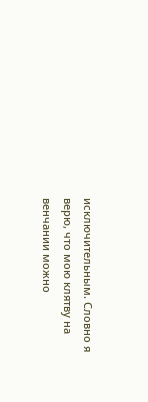исключительным. Словно я верю, что мою клятву на венчании можно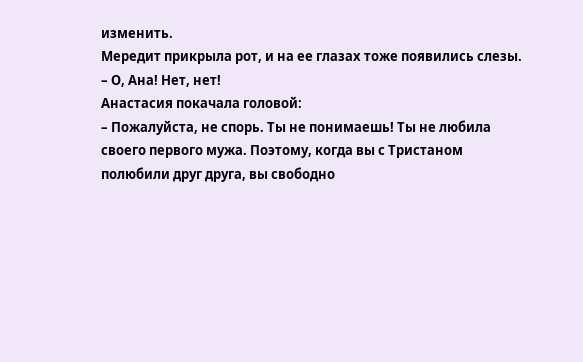изменить.
Мередит прикрыла рот, и на ее глазах тоже появились слезы.
– О, Ана! Нет, нет!
Анастасия покачала головой:
– Пожалуйста, не спорь. Ты не понимаешь! Ты не любила своего первого мужа. Поэтому, когда вы с Тристаном полюбили друг друга, вы свободно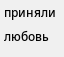приняли любовь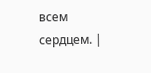всем сердцем. |